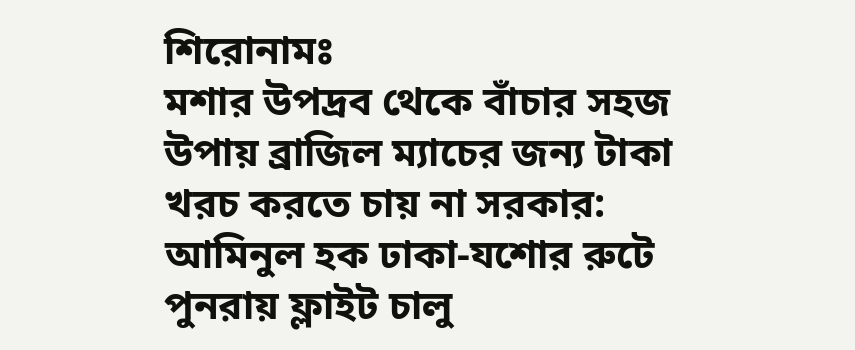শিরোনামঃ
মশার উপদ্রব থেকে বাঁচার সহজ উপায় ব্রাজিল ম্যাচের জন্য টাকা খরচ করতে চায় না সরকার: আমিনুল হক ঢাকা-যশোর রুটে পুনরায় ফ্লাইট চালু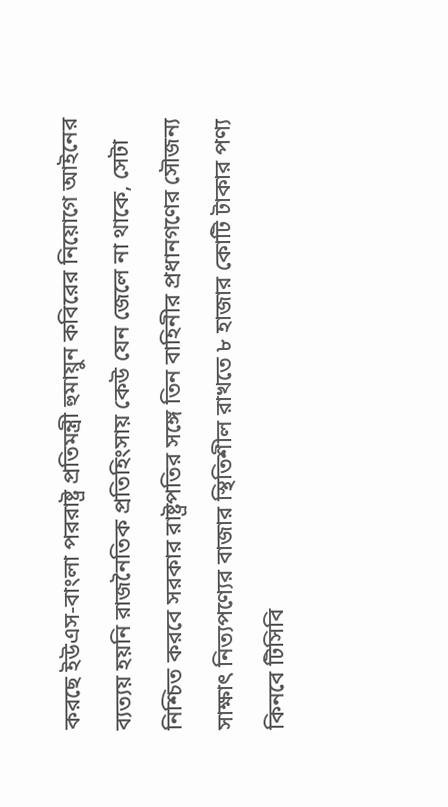করছে ইউএস-বাংলা পররাষ্ট্র প্রতিমন্ত্রী হুমায়ুন কবিরের নিয়োগে আইনের ব্যত্যয় হয়নি রাজনৈতিক প্রতিহিংসায় কেউ যেন জেলে না থাকে, সেটা নিশ্চিত করবে সরকার রাষ্ট্রপতির সঙ্গে তিন বাহিনীর প্রধানগণের সৌজন্য সাক্ষাৎ নিত্যপণ্যের বাজার স্থিতিশীল রাখতে ৮ হাজার কোটি টাকার পণ্য কিনবে টিসিবি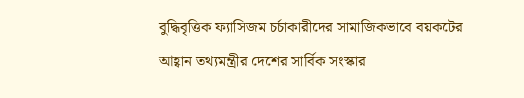বুদ্ধিবৃত্তিক ফ্যাসিজম চর্চাকারীদের সামাজিকভাবে বয়কটের আহ্বান তথ্যমন্ত্রীর দেশের সার্বিক সংস্কার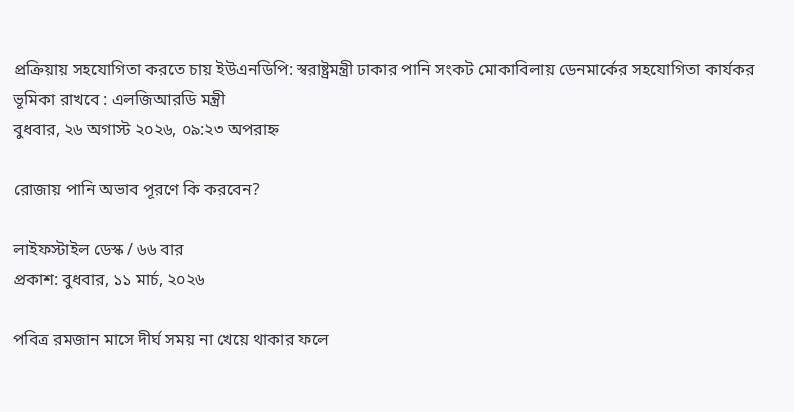প্রক্রিয়ায় সহযোগিতা করতে চায় ইউএনডিপি: স্বরাষ্ট্রমন্ত্রী ঢাকার পানি সংকট মোকাবিলায় ডেনমার্কের সহযোগিতা কার্যকর ভূমিকা রাখবে : এলজিআরডি মন্ত্রী
বুধবার, ২৬ অগাস্ট ২০২৬, ০৯:২৩ অপরাহ্ন

রোজায় পানি অভাব পূরণে কি করবেন?

লাইফস্টাইল ডেস্ক / ৬৬ বার
প্রকাশ: বুধবার, ১১ মার্চ, ২০২৬

পবিত্র রমজান মাসে দীর্ঘ সময় না খেয়ে থাকার ফলে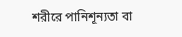শরীরে পানিশূন্যতা বা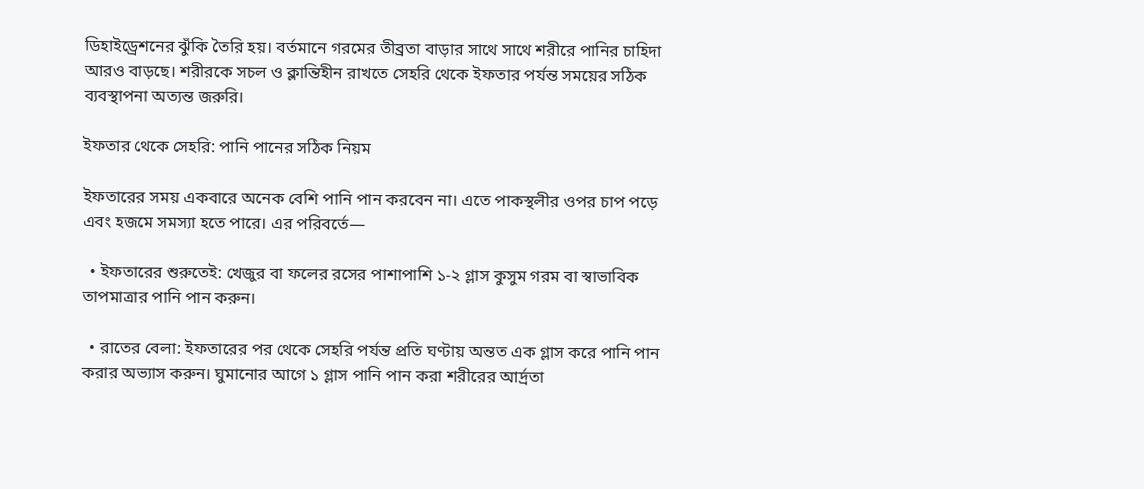ডিহাইড্রেশনের ঝুঁকি তৈরি হয়। বর্তমানে গরমের তীব্রতা বাড়ার সাথে সাথে শরীরে পানির চাহিদা আরও বাড়ছে। শরীরকে সচল ও ক্লান্তিহীন রাখতে সেহরি থেকে ইফতার পর্যন্ত সময়ের সঠিক ব্যবস্থাপনা অত্যন্ত জরুরি।

ইফতার থেকে সেহরি: পানি পানের সঠিক নিয়ম

ইফতারের সময় একবারে অনেক বেশি পানি পান করবেন না। এতে পাকস্থলীর ওপর চাপ পড়ে এবং হজমে সমস্যা হতে পারে। এর পরিবর্তে—

  • ইফতারের শুরুতেই: খেজুর বা ফলের রসের পাশাপাশি ১-২ গ্লাস কুসুম গরম বা স্বাভাবিক তাপমাত্রার পানি পান করুন।

  • রাতের বেলা: ইফতারের পর থেকে সেহরি পর্যন্ত প্রতি ঘণ্টায় অন্তত এক গ্লাস করে পানি পান করার অভ্যাস করুন। ঘুমানোর আগে ১ গ্লাস পানি পান করা শরীরের আর্দ্রতা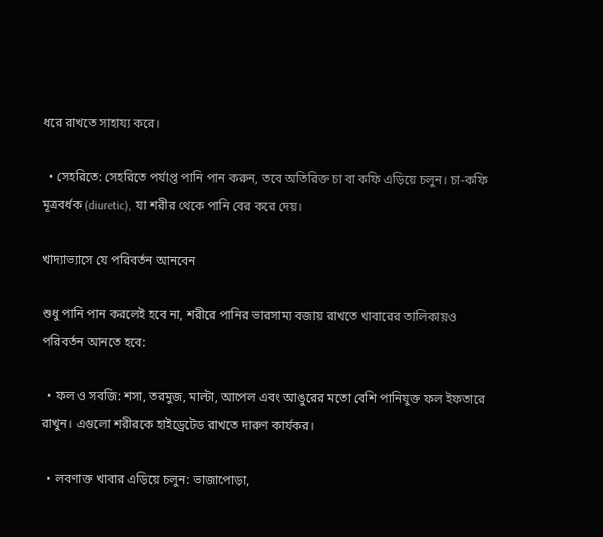ধরে রাখতে সাহায্য করে।

  • সেহরিতে: সেহরিতে পর্যাপ্ত পানি পান করুন, তবে অতিরিক্ত চা বা কফি এড়িয়ে চলুন। চা-কফি মূত্রবর্ধক (diuretic), যা শরীর থেকে পানি বের করে দেয়।

খাদ্যাভ্যাসে যে পরিবর্তন আনবেন

শুধু পানি পান করলেই হবে না, শরীরে পানির ভারসাম্য বজায় রাখতে খাবারের তালিকায়ও পরিবর্তন আনতে হবে:

  • ফল ও সবজি: শসা, তরমুজ, মাল্টা, আপেল এবং আঙুরের মতো বেশি পানিযুক্ত ফল ইফতারে রাখুন। এগুলো শরীরকে হাইড্রেটেড রাখতে দারুণ কার্যকর।

  • লবণাক্ত খাবার এড়িয়ে চলুন: ভাজাপোড়া,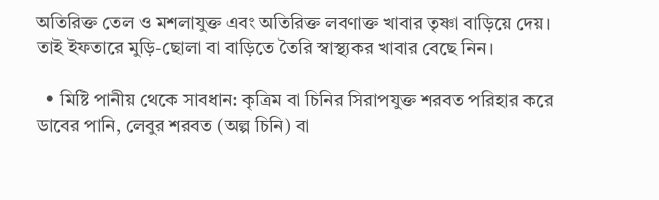অতিরিক্ত তেল ও মশলাযুক্ত এবং অতিরিক্ত লবণাক্ত খাবার তৃষ্ণা বাড়িয়ে দেয়। তাই ইফতারে মুড়ি-ছোলা বা বাড়িতে তৈরি স্বাস্থ্যকর খাবার বেছে নিন।

  • মিষ্টি পানীয় থেকে সাবধান: কৃত্রিম বা চিনির সিরাপযুক্ত শরবত পরিহার করে ডাবের পানি, লেবুর শরবত (অল্প চিনি) বা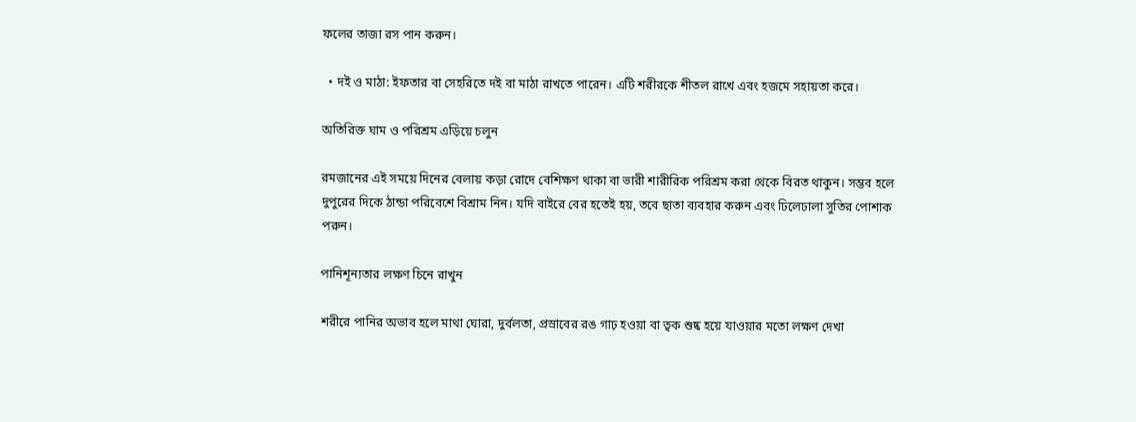ফলের তাজা রস পান করুন।

  • দই ও মাঠা: ইফতার বা সেহরিতে দই বা মাঠা রাখতে পারেন। এটি শরীরকে শীতল রাখে এবং হজমে সহায়তা করে।

অতিরিক্ত ঘাম ও পরিশ্রম এড়িয়ে চলুন

রমজানের এই সময়ে দিনের বেলায় কড়া রোদে বেশিক্ষণ থাকা বা ভারী শারীরিক পরিশ্রম করা থেকে বিরত থাকুন। সম্ভব হলে দুপুরের দিকে ঠান্ডা পরিবেশে বিশ্রাম নিন। যদি বাইরে বের হতেই হয়, তবে ছাতা ব্যবহার করুন এবং ঢিলেঢালা সুতির পোশাক পরুন।

পানিশূন্যতার লক্ষণ চিনে রাখুন

শরীরে পানির অভাব হলে মাথা ঘোরা, দুর্বলতা, প্রস্রাবের রঙ গাঢ় হওয়া বা ত্বক শুষ্ক হয়ে যাওয়ার মতো লক্ষণ দেখা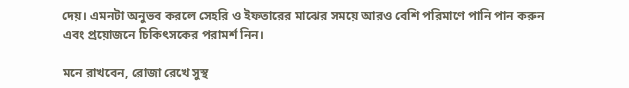দেয়। এমনটা অনুভব করলে সেহরি ও ইফতারের মাঝের সময়ে আরও বেশি পরিমাণে পানি পান করুন এবং প্রয়োজনে চিকিৎসকের পরামর্শ নিন।

মনে রাখবেন, রোজা রেখে সুস্থ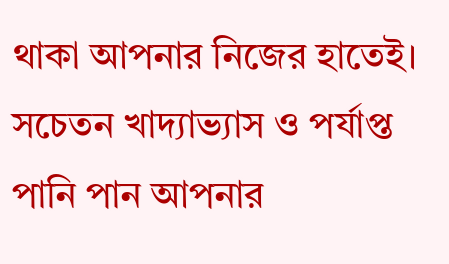থাকা আপনার নিজের হাতেই। সচেতন খাদ্যাভ্যাস ও পর্যাপ্ত পানি পান আপনার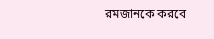রমজানকে করবে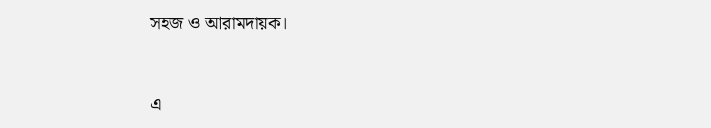সহজ ও আরামদায়ক।


এ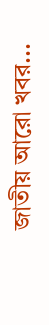জাতীয় আরো খবর...